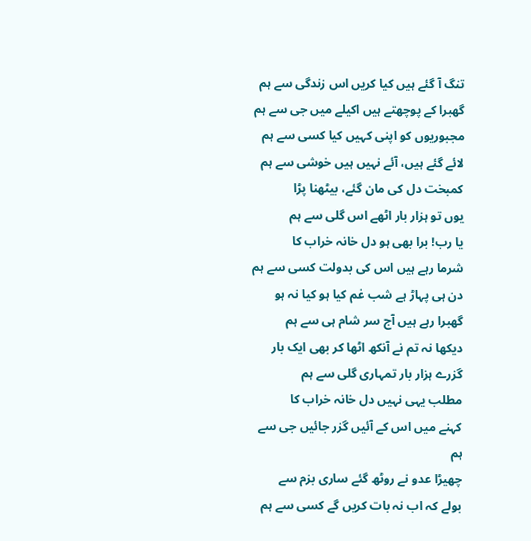تنگ آ گئے ہیں کیا کریں اس زندگی سے ہم
گھبرا کے پوچھتے ہیں اکیلے میں جی سے ہم
مجبوریوں کو اپنی کہیں کیا کسی سے ہم
لائے گئے ہیں، آئے نہیں ہیں خوشی سے ہم
کمبخت دل کی مان گئے، بیٹھنا پڑا
یوں تو ہزار بار اٹھے اس گلی سے ہم
یا رب! برا بھی ہو دل خانہ خراب کا
شرما رہے ہیں اس کی بدولت کسی سے ہم
دن ہی پہاڑ ہے شب غم کیا ہو کیا نہ ہو
گھبرا رہے ہیں آج سر شام ہی سے ہم
دیکھا نہ تم نے آنکھ اٹھا کر بھی ایک بار
گزرے ہزار بار تمہاری گلی سے ہم
مطلب یہی نہیں دل خانہ خراب کا
کہنے میں اس کے آئیں گزر جائیں جی سے ہم
چھیڑا عدو نے روٹھ گئے ساری بزم سے
بولے کہ اب نہ بات کریں گے کسی سے ہم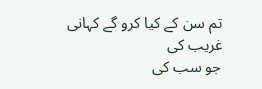تم سن کے کیا کرو گے کہانی غریب کی
جو سب کی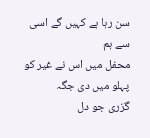سن رہا ہے کہیں گے اسی سے ہم
محفل میں اس نے غیر کو پہلو میں دی جگہ
گزری جو دل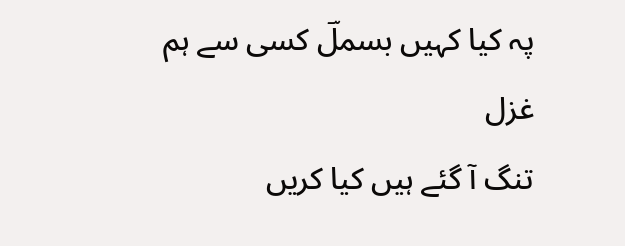پہ کیا کہیں بسملؔ کسی سے ہم
غزل
تنگ آ گئے ہیں کیا کریں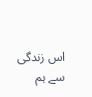اس زندگی سے ہم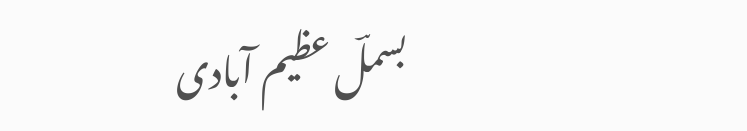بسملؔ عظیم آبادی